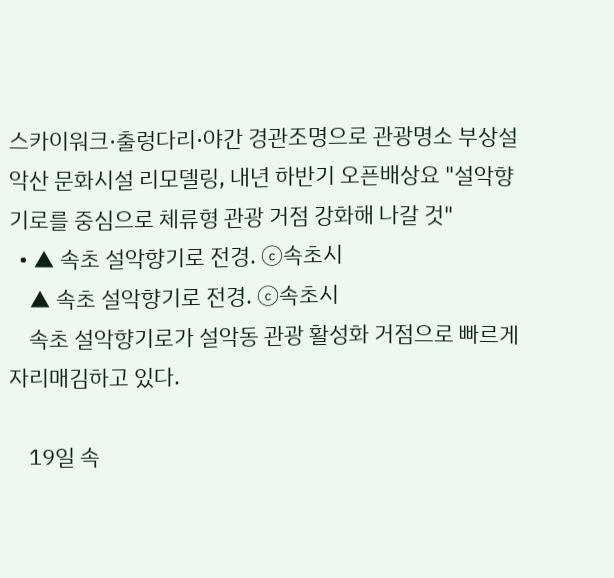스카이워크·출렁다리·야간 경관조명으로 관광명소 부상설악산 문화시설 리모델링, 내년 하반기 오픈배상요 "설악향기로를 중심으로 체류형 관광 거점 강화해 나갈 것"
  • ▲ 속초 설악향기로 전경. ⓒ속초시
    ▲ 속초 설악향기로 전경. ⓒ속초시
    속초 설악향기로가 설악동 관광 활성화 거점으로 빠르게 자리매김하고 있다.

    19일 속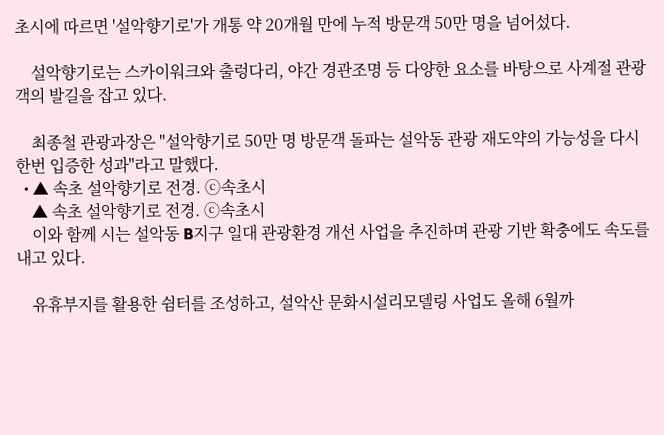초시에 따르면 '설악향기로'가 개통 약 20개월 만에 누적 방문객 50만 명을 넘어섰다.

    설악향기로는 스카이워크와 출렁다리, 야간 경관조명 등 다양한 요소를 바탕으로 사계절 관광객의 발길을 잡고 있다.

    최종철 관광과장은 "설악향기로 50만 명 방문객 돌파는 설악동 관광 재도약의 가능성을 다시 한번 입증한 성과"라고 말했다.
  • ▲ 속초 설악향기로 전경. ⓒ속초시
    ▲ 속초 설악향기로 전경. ⓒ속초시
    이와 함께 시는 설악동 B지구 일대 관광환경 개선 사업을 추진하며 관광 기반 확충에도 속도를 내고 있다.

    유휴부지를 활용한 쉼터를 조성하고, 설악산 문화시설리모델링 사업도 올해 6월까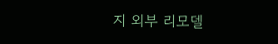지 외부 리모델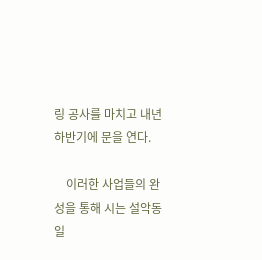링 공사를 마치고 내년 하반기에 문을 연다.

    이러한 사업들의 완성을 통해 시는 설악동 일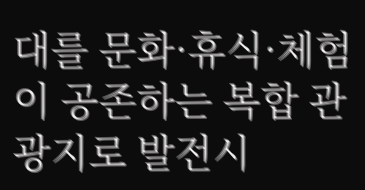대를 문화·휴식·체험이 공존하는 복합 관광지로 발전시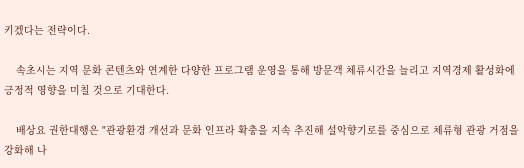키겠다는 전략이다.

    속초시는 지역 문화 콘텐츠와 연계한 다양한 프로그램 운영을 통해 방문객 체류시간을 늘리고 지역경제 활성화에 긍정적 영향을 미칠 것으로 기대한다.

    배상요 권한대행은 "관광환경 개선과 문화 인프라 확충을 지속 추진해 설악향기로를 중심으로 체류형 관광 거점을 강화해 나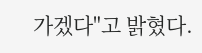가겠다"고 밝혔다.